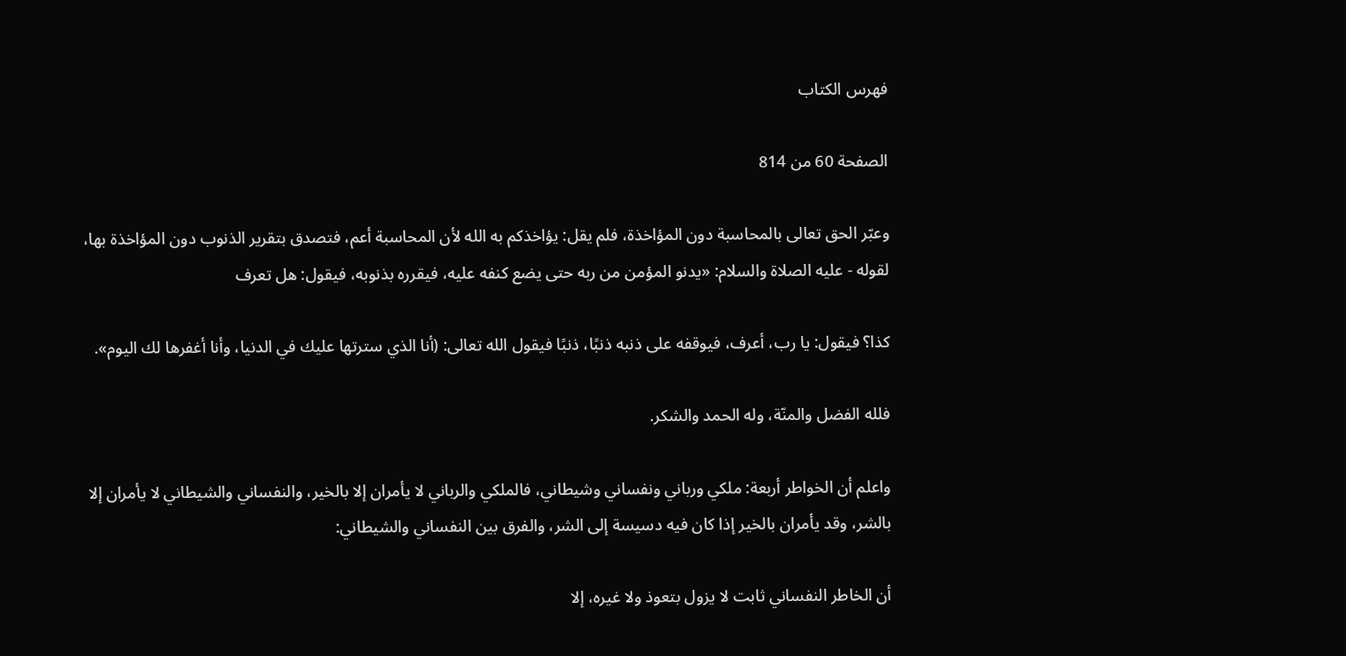فهرس الكتاب

الصفحة 60 من 814

وعبّر الحق تعالى بالمحاسبة دون المؤاخذة، فلم يقل: يؤاخذكم به الله لأن المحاسبة أعم، فتصدق بتقرير الذنوب دون المؤاخذة بها، لقوله - عليه الصلاة والسلام: «يدنو المؤمن من ربه حتى يضع كنفه عليه، فيقرره بذنوبه، فيقول: هل تعرف

كذا؟ فيقول: يا رب، أعرف، فيوقفه على ذنبه ذنبًا، ذنبًا فيقول الله تعالى: (أنا الذي سترتها عليك في الدنيا، وأنا أغفرها لك اليوم».

فلله الفضل والمنّة، وله الحمد والشكر.

واعلم أن الخواطر أربعة: ملكي ورباني ونفساني وشيطاني، فالملكي والرباني لا يأمران إلا بالخير، والنفساني والشيطاني لا يأمران إلا بالشر، وقد يأمران بالخير إذا كان فيه دسيسة إلى الشر، والفرق بين النفساني والشيطاني:

أن الخاطر النفساني ثابت لا يزول بتعوذ ولا غيره، إلا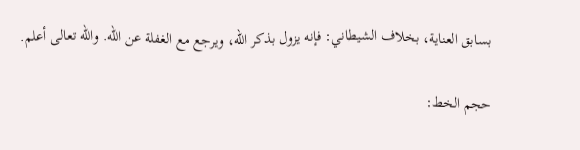بسابق العناية، بخلاف الشيطاني: فإنه يزول بذكر الله، ويرجع مع الغفلة عن الله. والله تعالى أعلم.

حجم الخط: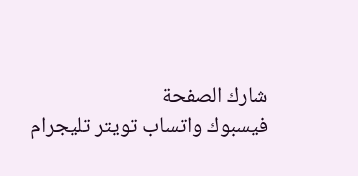شارك الصفحة
فيسبوك واتساب تويتر تليجرام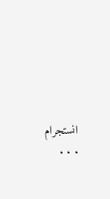انستجرام
. . .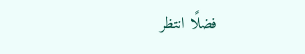فضلًا انتظر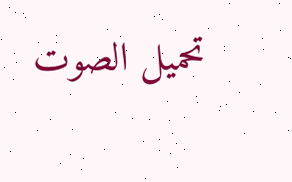تحميل الصوت